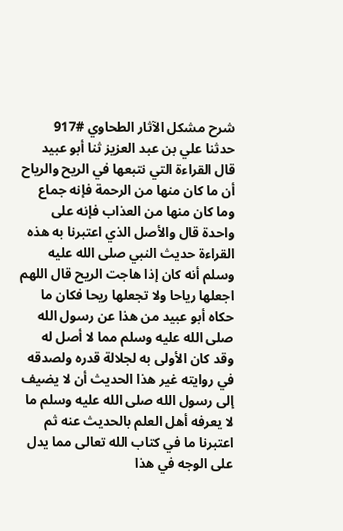شرح مشكل الآثار الطحاوي #917
حدثنا علي بن عبد العزيز ثنا أبو عبيد قال القراءة التي نتبعها في الريح والرياح أن ما كان منها من الرحمة فإنه جماع وما كان منها من العذاب فإنه على واحدة قال والأصل الذي اعتبرنا به هذه القراءة حديث النبي صلى الله عليه وسلم أنه كان إذا هاجت الريح قال اللهم اجعلها رياحا ولا تجعلها ريحا فكان ما حكاه أبو عبيد من هذا عن رسول الله صلى الله عليه وسلم مما لا أصل له وقد كان الأولى به لجلالة قدره ولصدقه في روايته غير هذا الحديث أن لا يضيف إلى رسول الله صلى الله عليه وسلم ما لا يعرفه أهل العلم بالحديث عنه ثم اعتبرنا ما في كتاب الله تعالى مما يدل على الوجه في هذا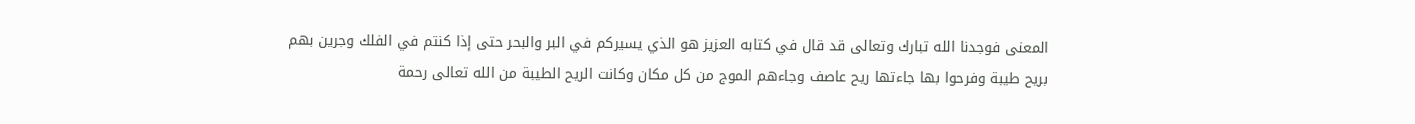المعنى فوجدنا الله تبارك وتعالى قد قال في كتابه العزيز هو الذي يسيركم في البر والبحر حتى إذا كنتم في الفلك وجرين بهم بريح طيبة وفرحوا بها جاءتها ريح عاصف وجاءهم الموج من كل مكان وكانت الريح الطيبة من الله تعالى رحمة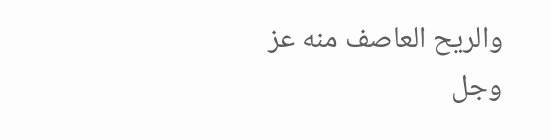والريح العاصف منه عز وجل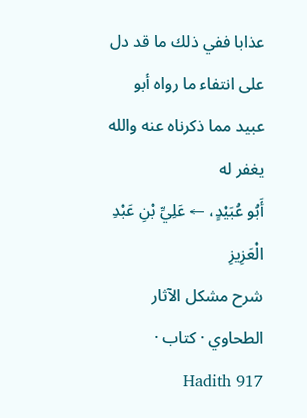عذابا ففي ذلك ما قد دل على انتفاء ما رواه أبو عبيد مما ذكرناه عنه والله يغفر له
أَبُو عُبَيْدٍ، ← عَلِيِّ بْنِ عَبْدِ الْعَزِيزِ
شرح مشكل الآثار الطحاوي · کتاب · Hadith 917